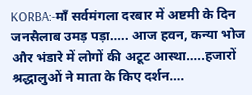KORBA:-माँ सर्वमंगला दरबार में अष्टमी के दिन जनसैलाब उमड़ पड़ा….. आज हवन, कन्या भोज और भंडारे में लोगों की अटूट आस्था…..हजारों श्रद्धालुओं ने माता के किए दर्शन….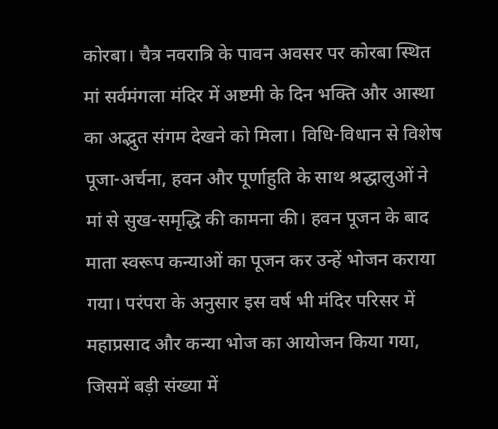कोरबा। चैत्र नवरात्रि के पावन अवसर पर कोरबा स्थित मां सर्वमंगला मंदिर में अष्टमी के दिन भक्ति और आस्था का अद्भुत संगम देखने को मिला। विधि-विधान से विशेष पूजा-अर्चना, हवन और पूर्णाहुति के साथ श्रद्धालुओं ने मां से सुख-समृद्धि की कामना की। हवन पूजन के बाद माता स्वरूप कन्याओं का पूजन कर उन्हें भोजन कराया गया। परंपरा के अनुसार इस वर्ष भी मंदिर परिसर में महाप्रसाद और कन्या भोज का आयोजन किया गया, जिसमें बड़ी संख्या में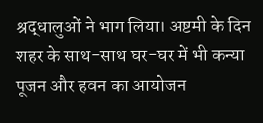श्रद्धालुओं ने भाग लिया। अष्टमी के दिन शहर के साथ-साथ घर-घर में भी कन्या पूजन और हवन का आयोजन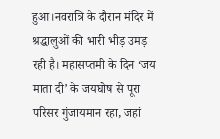हुआ।नवरात्रि के दौरान मंदिर में श्रद्धालुओं की भारी भीड़ उमड़ रही है। महासप्तमी के दिन ‘जय माता दी’ के जयघोष से पूरा परिसर गुंजायमान रहा, जहां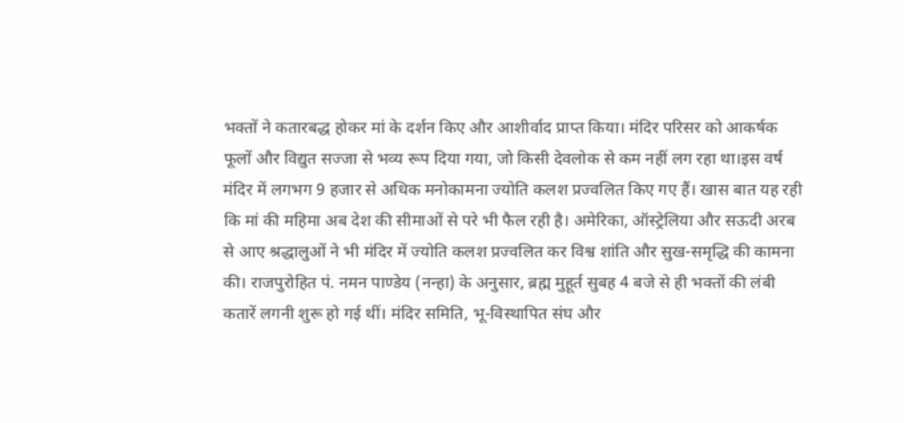भक्तों ने कतारबद्ध होकर मां के दर्शन किए और आशीर्वाद प्राप्त किया। मंदिर परिसर को आकर्षक फूलों और विद्युत सज्जा से भव्य रूप दिया गया, जो किसी देवलोक से कम नहीं लग रहा था।इस वर्ष मंदिर में लगभग 9 हजार से अधिक मनोकामना ज्योति कलश प्रज्वलित किए गए हैं। खास बात यह रही कि मां की महिमा अब देश की सीमाओं से परे भी फैल रही है। अमेरिका, ऑस्ट्रेलिया और सऊदी अरब से आए श्रद्धालुओं ने भी मंदिर में ज्योति कलश प्रज्वलित कर विश्व शांति और सुख-समृद्धि की कामना की। राजपुरोहित पं. नमन पाण्डेय (नन्हा) के अनुसार, ब्रह्म मुहूर्त सुबह 4 बजे से ही भक्तों की लंबी कतारें लगनी शुरू हो गई थीं। मंदिर समिति, भू-विस्थापित संघ और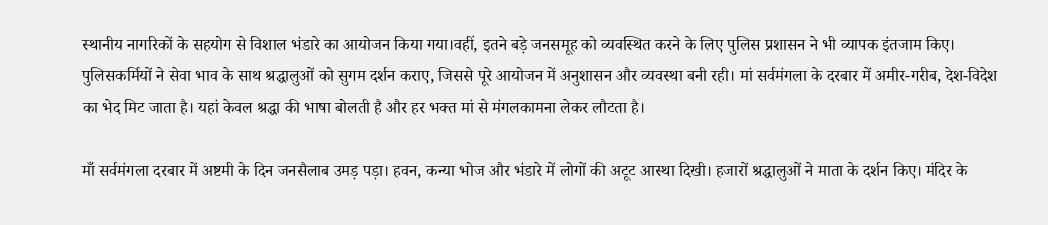स्थानीय नागरिकों के सहयोग से विशाल भंडारे का आयोजन किया गया।वहीं, इतने बड़े जनसमूह को व्यवस्थित करने के लिए पुलिस प्रशासन ने भी व्यापक इंतजाम किए। पुलिसकर्मियों ने सेवा भाव के साथ श्रद्धालुओं को सुगम दर्शन कराए, जिससे पूरे आयोजन में अनुशासन और व्यवस्था बनी रही। मां सर्वमंगला के दरबार में अमीर-गरीब, देश-विदेश का भेद मिट जाता है। यहां केवल श्रद्धा की भाषा बोलती है और हर भक्त मां से मंगलकामना लेकर लौटता है।

माँ सर्वमंगला दरबार में अष्टमी के दिन जनसैलाब उमड़ पड़ा। हवन, कन्या भोज और भंडारे में लोगों की अटूट आस्था दिखी। हजारों श्रद्धालुओं ने माता के दर्शन किए। मंदिर के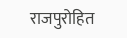राजपुरोहित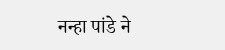नन्हा पांडे ने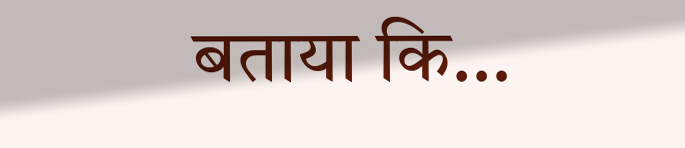बताया कि…